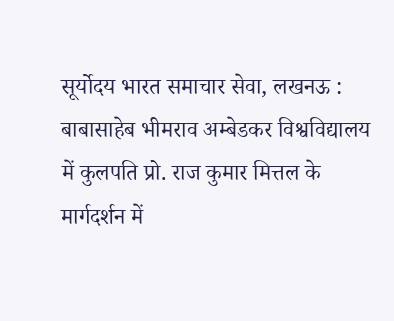सूर्योदय भारत समाचार सेवा, लखनऊ : बाबासाहेब भीमराव अम्बेडकर विश्वविद्यालय में कुलपति प्रो. राज कुमार मित्तल के मार्गदर्शन में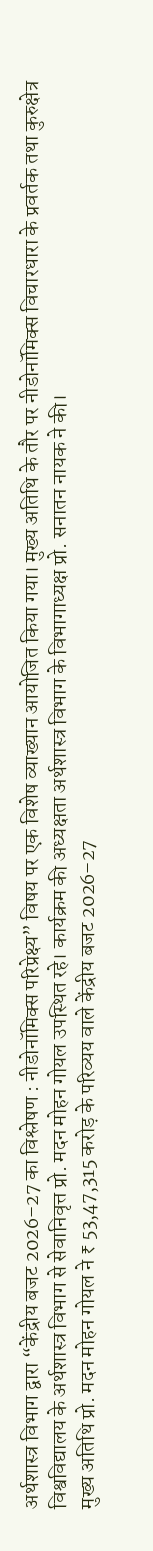अर्थशास्त्र विभाग द्वारा “केंद्रीय बजट 2026–27 का विश्लेषण : नीडोनॉमिक्स परिप्रेक्ष्य” विषय पर एक विशेष व्याख्यान आयोजित किया गया। मुख्य अतिथि के तौर पर नीडोनॉमिक्स विचारधारा के प्रवर्तक तथा कुरुक्षेत्र विश्वविद्यालय के अर्थशास्त्र विभाग से सेवानिवृत्त प्रो. मदन मोहन गोयल उपस्थित रहे। कार्यक्रम की अध्यक्षता अर्थशास्त्र विभाग के विभागाध्यक्ष प्रो. सनातन नायक ने की।
मुख्य अतिथि प्रो. मदन मोहन गोयल ने ₹ 53,47,315 करोड़ के परिव्यय वाले केंद्रीय बजट 2026–27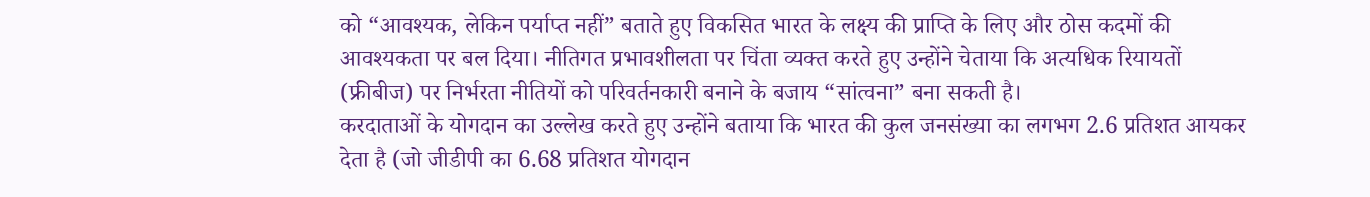को “आवश्यक, लेकिन पर्याप्त नहीं” बताते हुए विकसित भारत के लक्ष्य की प्राप्ति के लिए और ठोस कदमों की आवश्यकता पर बल दिया। नीतिगत प्रभावशीलता पर चिंता व्यक्त करते हुए उन्होंने चेताया कि अत्यधिक रियायतों (फ्रीबीज) पर निर्भरता नीतियों को परिवर्तनकारी बनाने के बजाय “सांत्वना” बना सकती है।
करदाताओं के योगदान का उल्लेख करते हुए उन्होंने बताया कि भारत की कुल जनसंख्या का लगभग 2.6 प्रतिशत आयकर देता है (जो जीडीपी का 6.68 प्रतिशत योगदान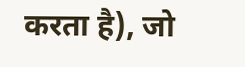करता है), जो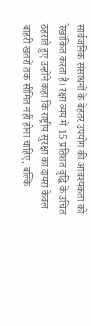सार्वजनिक संसाधनों के बेहतर उपयोग की आवश्यकता को रेखांकित करता है। रक्षा व्यय में 15 प्रतिशत वृद्धि के उचित ठहराते हुए उन्होंने कहा कि राष्ट्रीय सुरक्षा का दायरा केवल बाहरी खतरों तक सीमित नहीं होना चाहिए, बल्कि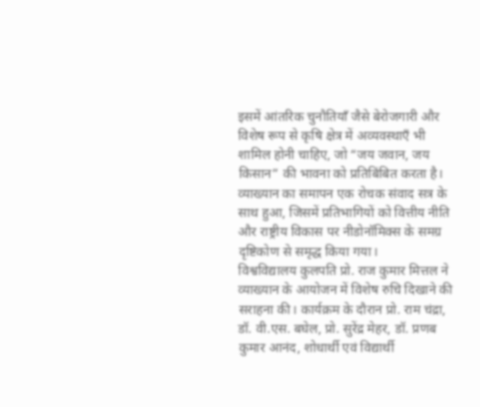इसमें आंतरिक चुनौतियाँ जैसे बेरोजगारी और विशेष रूप से कृषि क्षेत्र में अव्यवस्थाएँ भी शामिल होनी चाहिए, जो “जय जवान, जय किसान” की भावना को प्रतिबिंबित करता है।
व्याख्यान का समापन एक रोचक संवाद सत्र के साथ हुआ, जिसमें प्रतिभागियों को वित्तीय नीति और राष्ट्रीय विकास पर नीडोनॉमिक्स के समग्र दृष्टिकोण से समृद्ध किया गया।
विश्वविद्यालय कुलपति प्रो. राज कुमार मित्तल ने व्याख्यान के आयोजन में विशेष रुचि दिखाने की सराहना की। कार्यक्रम के दौरान प्रो. राम चंद्रा, डॉ. वी.एस. बघेल, प्रो. सुरेंद्र मेहर, डॉ. प्रणब कुमार आनंद, शोधार्थी एवं विद्यार्थी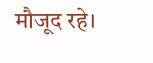मौजूद रहे।